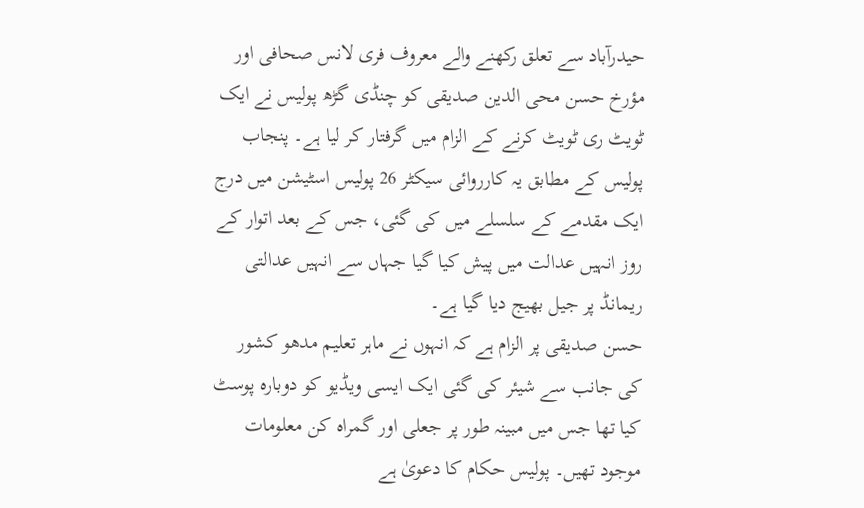حیدرآباد سے تعلق رکھنے والے معروف فری لانس صحافی اور مؤرخ حسن محی الدین صدیقی کو چنڈی گڑھ پولیس نے ایک ٹویٹ ری ٹویٹ کرنے کے الزام میں گرفتار کر لیا ہے۔ پنجاب پولیس کے مطابق یہ کارروائی سیکٹر 26 پولیس اسٹیشن میں درج ایک مقدمے کے سلسلے میں کی گئی، جس کے بعد اتوار کے روز انہیں عدالت میں پیش کیا گیا جہاں سے انہیں عدالتی ریمانڈ پر جیل بھیج دیا گیا ہے۔
حسن صدیقی پر الزام ہے کہ انہوں نے ماہر تعلیم مدھو کشور کی جانب سے شیئر کی گئی ایک ایسی ویڈیو کو دوبارہ پوسٹ کیا تھا جس میں مبینہ طور پر جعلی اور گمراہ کن معلومات موجود تھیں۔ پولیس حکام کا دعویٰ ہے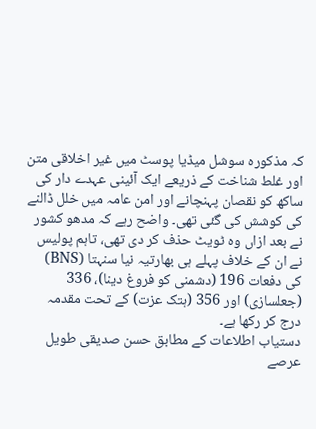کہ مذکورہ سوشل میڈیا پوسٹ میں غیر اخلاقی متن اور غلط شناخت کے ذریعے ایک آئینی عہدے دار کی ساکھ کو نقصان پہنچانے اور امن عامہ میں خلل ڈالنے کی کوشش کی گئی تھی۔ واضح رہے کہ مدھو کشور نے بعد ازاں وہ ٹویٹ حذف کر دی تھی، تاہم پولیس نے ان کے خلاف پہلے ہی بھارتیہ نیا سنہتا (BNS) کی دفعات 196 (دشمنی کو فروغ دینا)، 336 (جعلسازی) اور 356 (ہتک عزت) کے تحت مقدمہ درج کر رکھا ہے۔
دستیاب اطلاعات کے مطابق حسن صدیقی طویل عرصے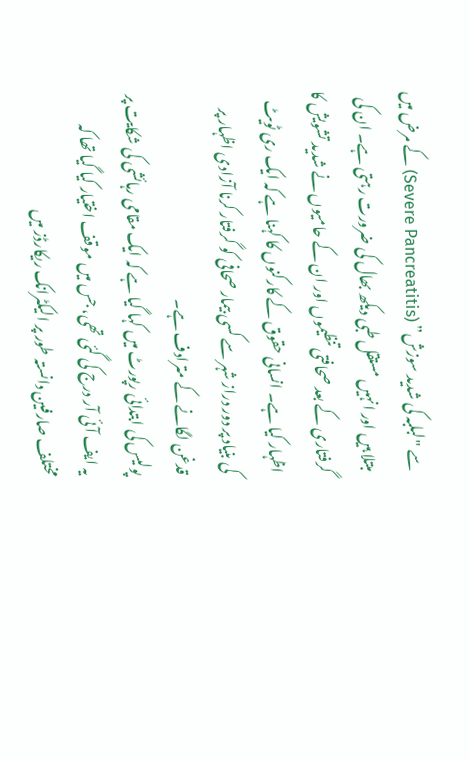سے "لبلبہ کی شدید سوزش” (Severe Pancreatitis) کے مرض میں مبتلا ہیں اور انہیں مستقل طبی دیکھ بھال کی ضرورت رہتی ہے۔ ان کی گرفتاری کے بعد صحافتی تنظیموں اور ان کے حامیوں نے شدید تشویش کا اظہار کیا ہے۔ انسانی حقوق کے کارکنوں کا کہنا ہے کہ ایک ری ٹویٹ کی بنیاد پر دور دراز شہر سے کسی بیمار صحافی کو گرفتار کرنا آزادی اظہار پر قدغن لگانے کے مترادف ہے۔
پولیس کی ابتدائی رپورٹ میں کہا گیا ہے کہ ایک مقامی رہائشی کی شکایت پر یہ ایف آئی آر درج کی گئی تھی، جس میں موقف اختیار کیا گیا تھا کہ مختلف صارفین دانستہ طور پر الیکٹرانک ریکارڈز میں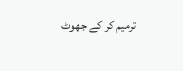ترمیم کر کے جھوٹ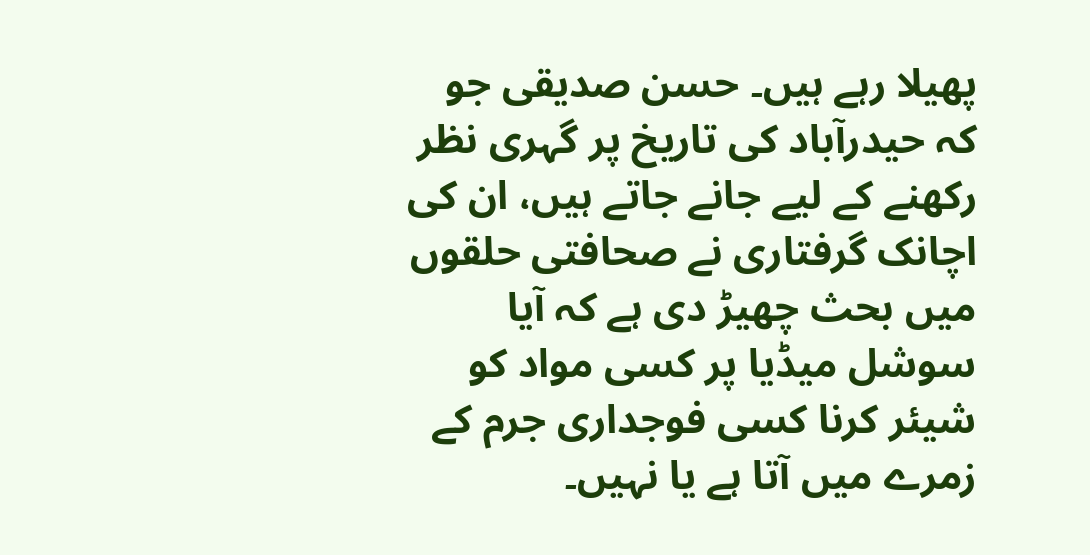پھیلا رہے ہیں۔ حسن صدیقی جو کہ حیدرآباد کی تاریخ پر گہری نظر رکھنے کے لیے جانے جاتے ہیں، ان کی اچانک گرفتاری نے صحافتی حلقوں میں بحث چھیڑ دی ہے کہ آیا سوشل میڈیا پر کسی مواد کو شیئر کرنا کسی فوجداری جرم کے زمرے میں آتا ہے یا نہیں۔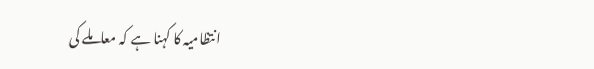انتظامیہ کا کہنا ہے کہ معاملے کی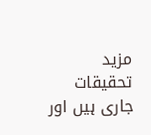مزید تحقیقات جاری ہیں اور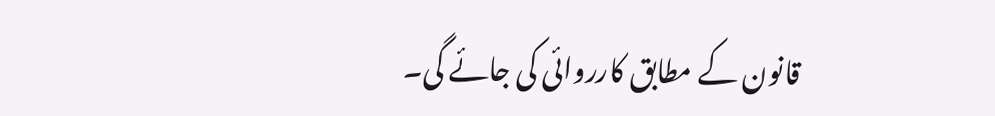قانون کے مطابق کارروائی کی جائے گی۔